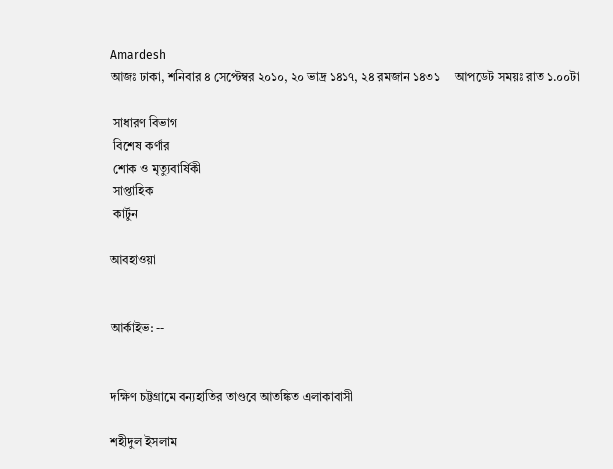Amardesh
আজঃ ঢাকা, শনিবার ৪ সেপ্টেম্বর ২০১০, ২০ ভাদ্র ১৪১৭, ২৪ রমজান ১৪৩১     আপডেট সময়ঃ রাত ১.০০টা

 সাধারণ বিভাগ
 বিশেষ কর্ণার
 শোক ও মৃত্যুবার্ষিকী
 সাপ্তাহিক
 কার্টুন

আবহাওয়া


আর্কাইভ: --


দক্ষিণ চট্টগ্রামে বন্যহাতির তাণ্ডবে আতঙ্কিত এলাকাবাসী

শহীদুল ইসলাম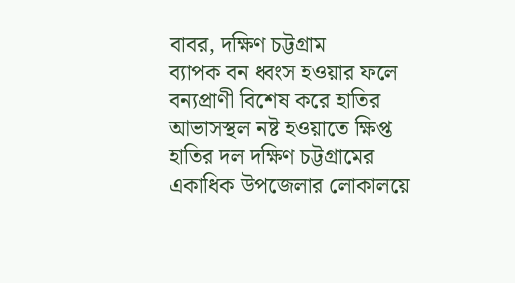বাবর, দক্ষিণ চট্টগ্রাম
ব্যাপক বন ধ্বংস হওয়ার ফলে বন্যপ্রাণী বিশেষ করে হাতির আভাসস্থল নষ্ট হওয়াতে ক্ষিপ্ত হাতির দল দক্ষিণ চট্টগ্রামের একাধিক উপজেলার লোকালয়ে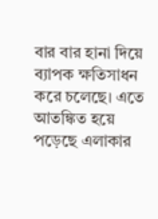বার বার হানা দিয়ে ব্যাপক ক্ষতিসাধন করে চলেছে। এতে আতঙ্কিত হয়ে পড়েছে এলাকার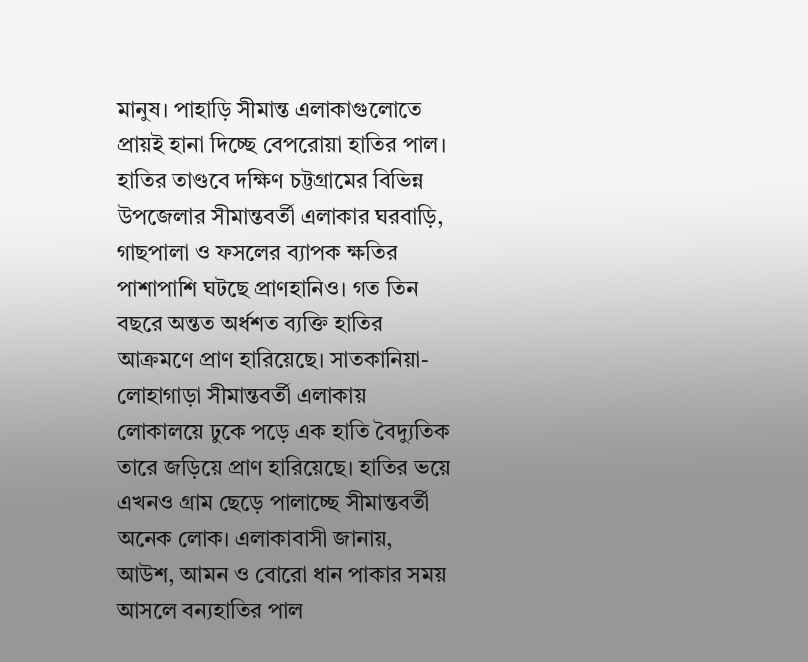মানুষ। পাহাড়ি সীমান্ত এলাকাগুলোতে প্রায়ই হানা দিচ্ছে বেপরোয়া হাতির পাল। হাতির তাণ্ডবে দক্ষিণ চট্টগ্রামের বিভিন্ন উপজেলার সীমান্তবর্তী এলাকার ঘরবাড়ি, গাছপালা ও ফসলের ব্যাপক ক্ষতির পাশাপাশি ঘটছে প্রাণহানিও। গত তিন বছরে অন্তত অর্ধশত ব্যক্তি হাতির আক্রমণে প্রাণ হারিয়েছে। সাতকানিয়া-লোহাগাড়া সীমান্তবর্তী এলাকায় লোকালয়ে ঢুকে পড়ে এক হাতি বৈদ্যুতিক তারে জড়িয়ে প্রাণ হারিয়েছে। হাতির ভয়ে এখনও গ্রাম ছেড়ে পালাচ্ছে সীমান্তবর্তী অনেক লোক। এলাকাবাসী জানায়, আউশ, আমন ও বোরো ধান পাকার সময় আসলে বন্যহাতির পাল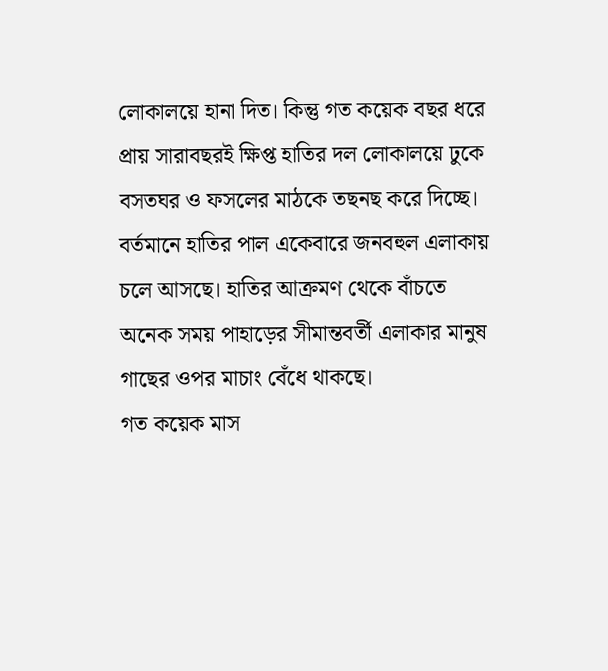লোকালয়ে হানা দিত। কিন্তু গত কয়েক বছর ধরে প্রায় সারাবছরই ক্ষিপ্ত হাতির দল লোকালয়ে ঢুকে বসতঘর ও ফসলের মাঠকে তছনছ করে দিচ্ছে। বর্তমানে হাতির পাল একেবারে জনবহুল এলাকায় চলে আসছে। হাতির আক্রমণ থেকে বাঁচতে অনেক সময় পাহাড়ের সীমান্তবর্তী এলাকার মানুষ গাছের ওপর মাচাং বেঁধে থাকছে।
গত কয়েক মাস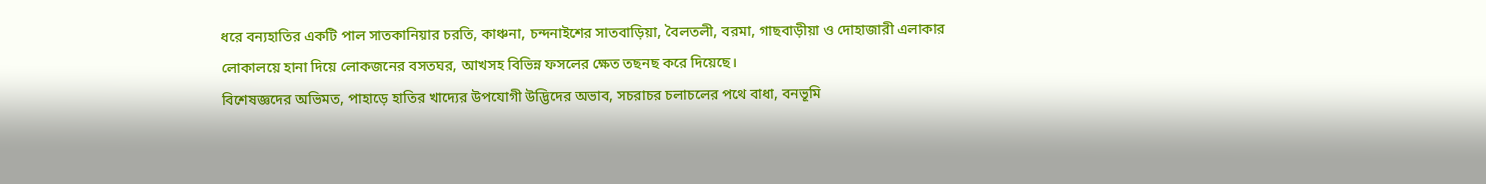ধরে বন্যহাতির একটি পাল সাতকানিয়ার চরতি, কাঞ্চনা, চন্দনাইশের সাতবাড়িয়া, বৈলতলী, বরমা, গাছবাড়ীয়া ও দোহাজারী এলাকার লোকালয়ে হানা দিয়ে লোকজনের বসতঘর, আখসহ বিভিন্ন ফসলের ক্ষেত তছনছ করে দিয়েছে।
বিশেষজ্ঞদের অভিমত, পাহাড়ে হাতির খাদ্যের উপযোগী উদ্ভিদের অভাব, সচরাচর চলাচলের পথে বাধা, বনভূমি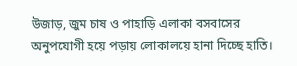উজাড়, জুম চাষ ও পাহাড়ি এলাকা বসবাসের অনুপযোগী হয়ে পড়ায় লোকালয়ে হানা দিচ্ছে হাতি।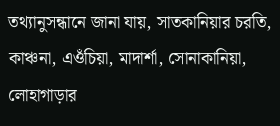তথ্যানুসন্ধানে জানা যায়, সাতকানিয়ার চরতি, কাঞ্চনা, এওঁচিয়া, মাদার্শা, সোনাকানিয়া, লোহাগাড়ার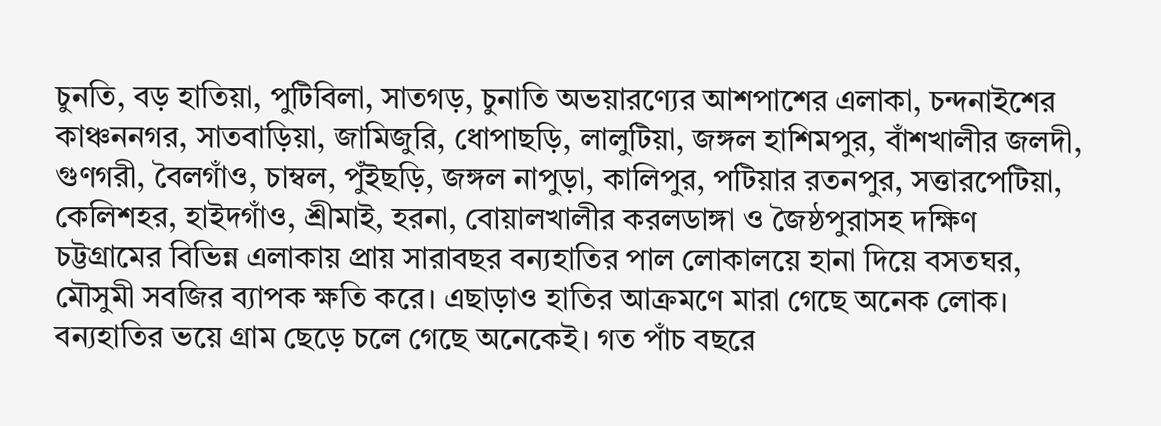চুনতি, বড় হাতিয়া, পুটিবিলা, সাতগড়, চুনাতি অভয়ারণ্যের আশপাশের এলাকা, চন্দনাইশের কাঞ্চননগর, সাতবাড়িয়া, জামিজুরি, ধোপাছড়ি, লালুটিয়া, জঙ্গল হাশিমপুর, বাঁশখালীর জলদী, গুণগরী, বৈলগাঁও, চাম্বল, পুঁইছড়ি, জঙ্গল নাপুড়া, কালিপুর, পটিয়ার রতনপুর, সত্তারপেটিয়া, কেলিশহর, হাইদগাঁও, শ্রীমাই, হরনা, বোয়ালখালীর করলডাঙ্গা ও জৈষ্ঠপুরাসহ দক্ষিণ চট্টগ্রামের বিভিন্ন এলাকায় প্রায় সারাবছর বন্যহাতির পাল লোকালয়ে হানা দিয়ে বসতঘর, মৌসুমী সবজির ব্যাপক ক্ষতি করে। এছাড়াও হাতির আক্রমণে মারা গেছে অনেক লোক।
বন্যহাতির ভয়ে গ্রাম ছেড়ে চলে গেছে অনেকেই। গত পাঁচ বছরে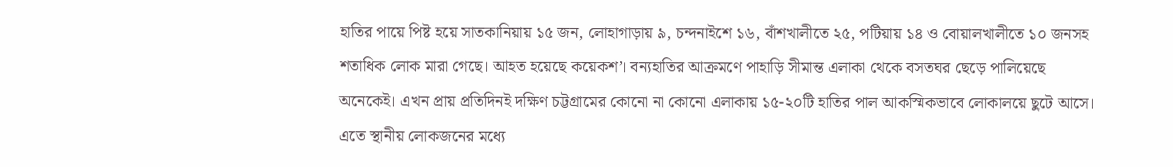হাতির পায়ে পিষ্ট হয়ে সাতকানিয়ায় ১৫ জন, লোহাগাড়ায় ৯, চন্দনাইশে ১৬, বাঁশখালীতে ২৫, পটিয়ায় ১৪ ও বোয়ালখালীতে ১০ জনসহ শতাধিক লোক মারা গেছে। আহত হয়েছে কয়েকশ’। বন্যহাতির আক্রমণে পাহাড়ি সীমান্ত এলাকা থেকে বসতঘর ছেড়ে পালিয়েছে অনেকেই। এখন প্রায় প্রতিদিনই দক্ষিণ চট্টগ্রামের কোনো না কোনো এলাকায় ১৫-২০টি হাতির পাল আকস্মিকভাবে লোকালয়ে ছুটে আসে। এতে স্থানীয় লোকজনের মধ্যে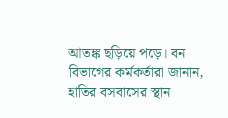আতঙ্ক ছড়িয়ে পড়ে। বন বিভাগের কর্মকর্তারা জানান, হাতির বসবাসের স্থান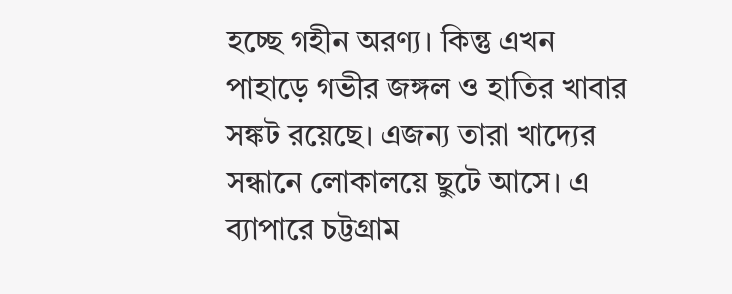হচ্ছে গহীন অরণ্য। কিন্তু এখন পাহাড়ে গভীর জঙ্গল ও হাতির খাবার সঙ্কট রয়েছে। এজন্য তারা খাদ্যের সন্ধানে লোকালয়ে ছুটে আসে। এ ব্যাপারে চট্টগ্রাম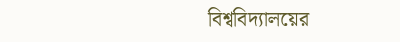বিশ্ববিদ্যালয়ের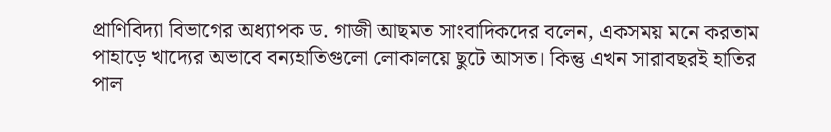প্রাণিবিদ্যা বিভাগের অধ্যাপক ড. গাজী আছমত সাংবাদিকদের বলেন, একসময় মনে করতাম পাহাড়ে খাদ্যের অভাবে বন্যহাতিগুলো লোকালয়ে ছুটে আসত। কিন্তু এখন সারাবছরই হাতির পাল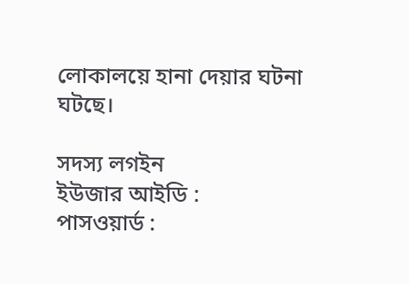লোকালয়ে হানা দেয়ার ঘটনা ঘটছে।

সদস্য লগইন
ইউজার আইডি :
পাসওয়ার্ড :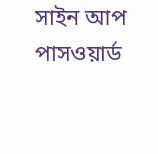সাইন আপ
পাসওয়ার্ড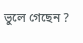ভুলে গেছেন ?